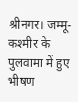श्रीनगर। जम्मू-कश्मीर के पुलवामा में हुए भीषण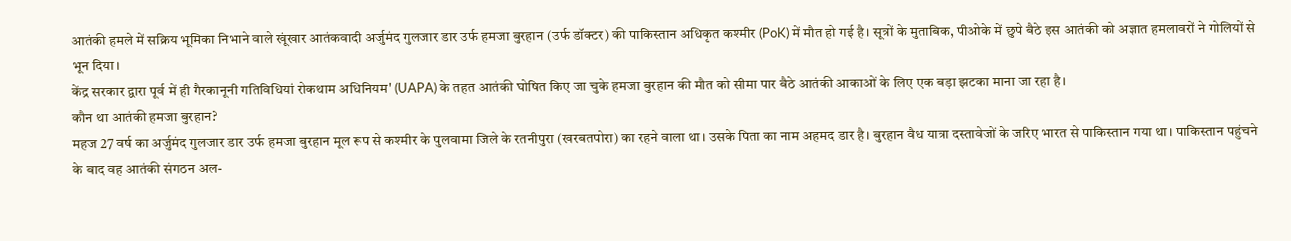आतंकी हमले में सक्रिय भूमिका निभाने वाले खूंखार आतंकवादी अर्जुमंद गुलजार डार उर्फ हमजा बुरहान (उर्फ डॉक्टर) की पाकिस्तान अधिकृत कश्मीर (PoK) में मौत हो गई है। सूत्रों के मुताबिक, पीओके में छुपे बैठे इस आतंकी को अज्ञात हमलावरों ने गोलियों से भून दिया।
केंद्र सरकार द्वारा पूर्व में ही गैरकानूनी गतिविधियां रोकथाम अधिनियम' (UAPA) के तहत आतंकी घोषित किए जा चुके हमजा बुरहान की मौत को सीमा पार बैठे आतंकी आकाओं के लिए एक बड़ा झटका माना जा रहा है।
कौन था आतंकी हमजा बुरहान?
महज 27 वर्ष का अर्जुमंद गुलजार डार उर्फ हमजा बुरहान मूल रूप से कश्मीर के पुलवामा जिले के रतनीपुरा (खरबतपोरा) का रहने वाला था। उसके पिता का नाम अहमद डार है। बुरहान वैध यात्रा दस्तावेजों के जरिए भारत से पाकिस्तान गया था। पाकिस्तान पहुंचने के बाद वह आतंकी संगठन अल-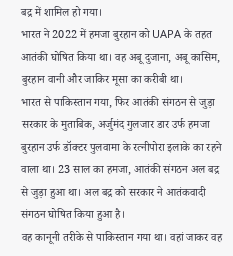बद्र में शामिल हो गया।
भारत ने 2022 में हमजा बुरहान को UAPA के तहत आतंकी घोषित किया था। वह अबू दुजाना, अबू कासिम, बुरहान वानी और जाकिर मूसा का करीबी था।
भारत से पाकिस्तान गया, फिर आतंकी संगठन से जुड़ा
सरकार के मुताबिक, अर्जुमंद गुलजार डार उर्फ हमजा बुरहान उर्फ डॉक्टर पुलवामा के रत्नीपोरा इलाके का रहने वाला था। 23 साल का हमजा, आतंकी संगठन अल बद्र से जुड़ा हुआ था। अल बद्र को सरकार ने आतंकवादी संगठन घोषित किया हुआ है।
वह कानूनी तरीके से पाकिस्तान गया था। वहां जाकर वह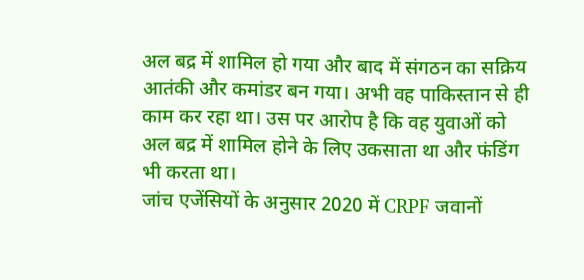अल बद्र में शामिल हो गया और बाद में संगठन का सक्रिय आतंकी और कमांडर बन गया। अभी वह पाकिस्तान से ही काम कर रहा था। उस पर आरोप है कि वह युवाओं को अल बद्र में शामिल होने के लिए उकसाता था और फंडिंग भी करता था।
जांच एजेंसियों के अनुसार 2020 में CRPF जवानों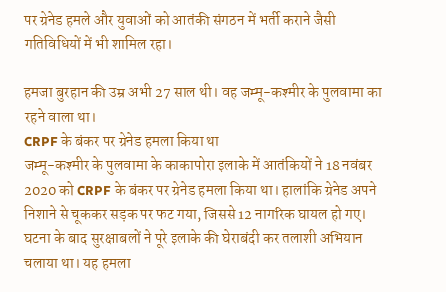पर ग्रेनेड हमले और युवाओं को आतंकी संगठन में भर्ती कराने जैसी गतिविधियों में भी शामिल रहा।

हमजा बुरहान की उम्र अभी 27 साल थी। वह जम्मू-कश्मीर के पुलवामा का रहने वाला था।
CRPF के बंकर पर ग्रेनेड हमला किया था
जम्मू-कश्मीर के पुलवामा के काकापोरा इलाके में आतंकियों ने 18 नवंबर 2020 को CRPF के बंकर पर ग्रेनेड हमला किया था। हालांकि ग्रेनेड अपने निशाने से चूककर सड़क पर फट गया, जिससे 12 नागरिक घायल हो गए।
घटना के बाद सुरक्षाबलों ने पूरे इलाके की घेराबंदी कर तलाशी अभियान चलाया था। यह हमला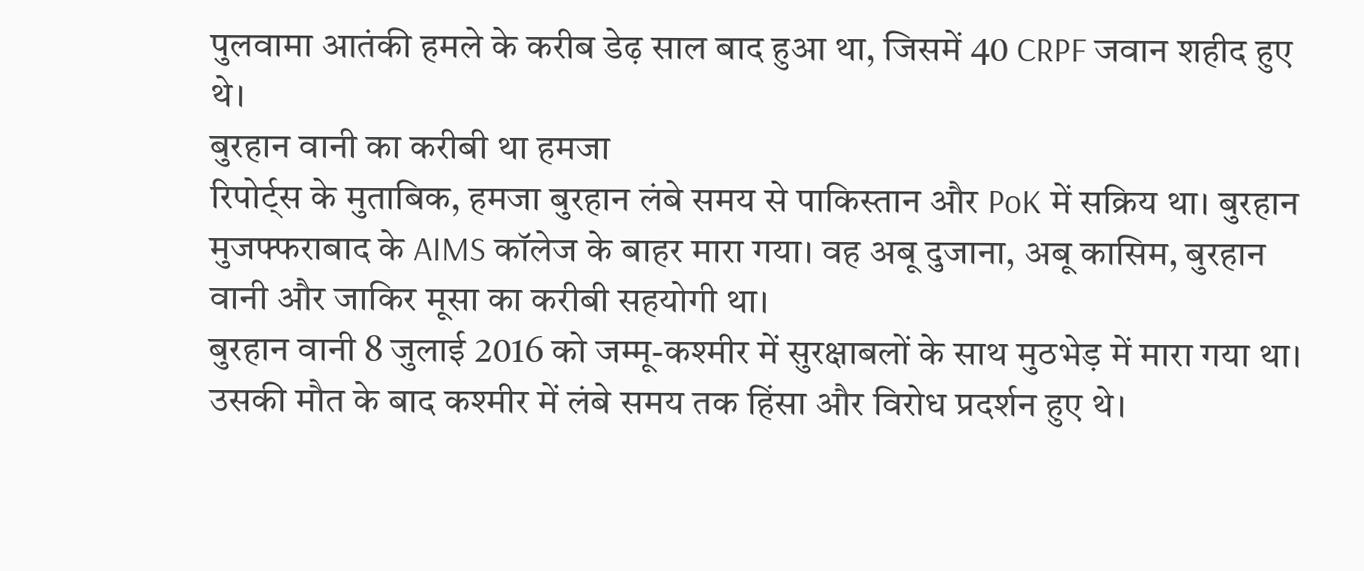पुलवामा आतंकी हमले के करीब डेढ़ साल बाद हुआ था, जिसमें 40 CRPF जवान शहीद हुए थे।
बुरहान वानी का करीबी था हमजा
रिपोर्ट्स के मुताबिक, हमजा बुरहान लंबे समय से पाकिस्तान और PoK में सक्रिय था। बुरहान मुजफ्फराबाद के AIMS कॉलेज के बाहर मारा गया। वह अबू दुजाना, अबू कासिम, बुरहान वानी और जाकिर मूसा का करीबी सहयोगी था।
बुरहान वानी 8 जुलाई 2016 को जम्मू-कश्मीर में सुरक्षाबलों के साथ मुठभेड़ में मारा गया था। उसकी मौत के बाद कश्मीर में लंबे समय तक हिंसा और विरोध प्रदर्शन हुए थे।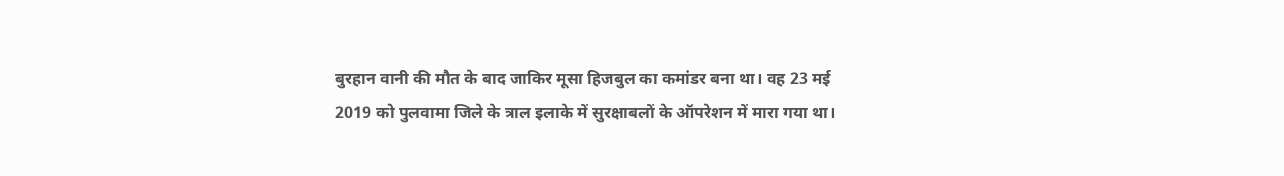बुरहान वानी की मौत के बाद जाकिर मूसा हिजबुल का कमांडर बना था। वह 23 मई 2019 को पुलवामा जिले के त्राल इलाके में सुरक्षाबलों के ऑपरेशन में मारा गया था।